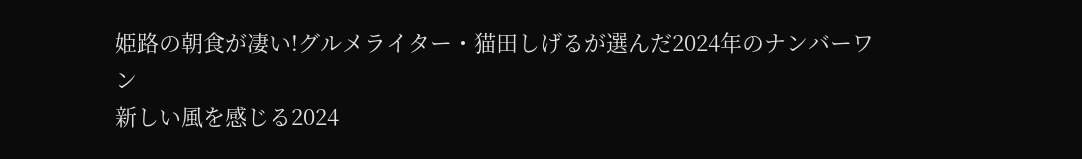姫路の朝食が凄い!グルメライター・猫田しげるが選んだ2024年のナンバーワン
新しい風を感じる2024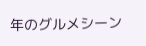年のグルメシーン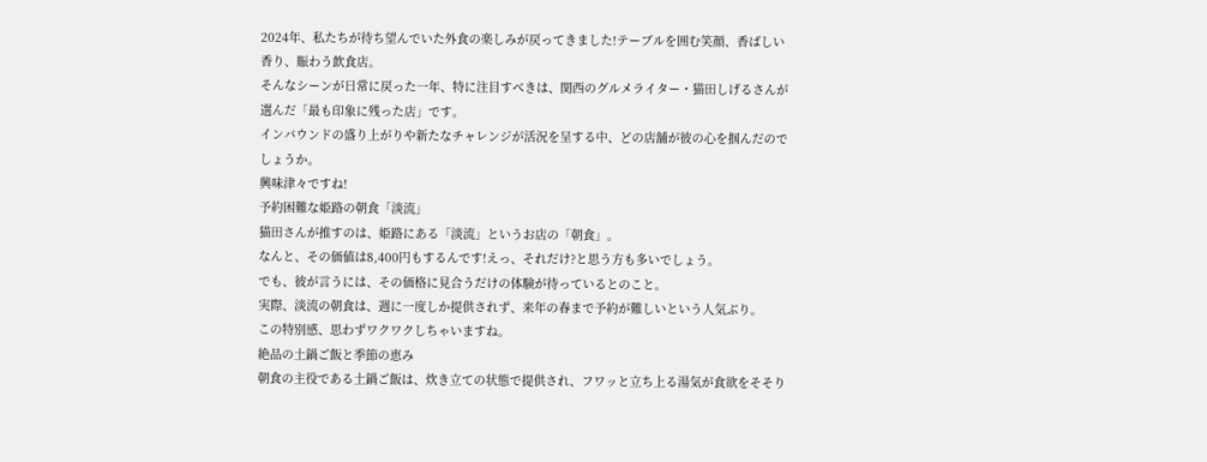2024年、私たちが待ち望んでいた外食の楽しみが戻ってきました!テーブルを囲む笑顔、香ばしい香り、賑わう飲食店。
そんなシーンが日常に戻った一年、特に注目すべきは、関西のグルメライター・猫田しげるさんが選んだ「最も印象に残った店」です。
インバウンドの盛り上がりや新たなチャレンジが活況を呈する中、どの店舗が彼の心を掴んだのでしょうか。
興味津々ですね!
予約困難な姫路の朝食「淡流」
猫田さんが推すのは、姫路にある「淡流」というお店の「朝食」。
なんと、その価値は8,400円もするんです!えっ、それだけ?と思う方も多いでしょう。
でも、彼が言うには、その価格に見合うだけの体験が待っているとのこと。
実際、淡流の朝食は、週に一度しか提供されず、来年の春まで予約が難しいという人気ぶり。
この特別感、思わずワクワクしちゃいますね。
絶品の土鍋ご飯と季節の恵み
朝食の主役である土鍋ご飯は、炊き立ての状態で提供され、フワッと立ち上る湯気が食欲をそそり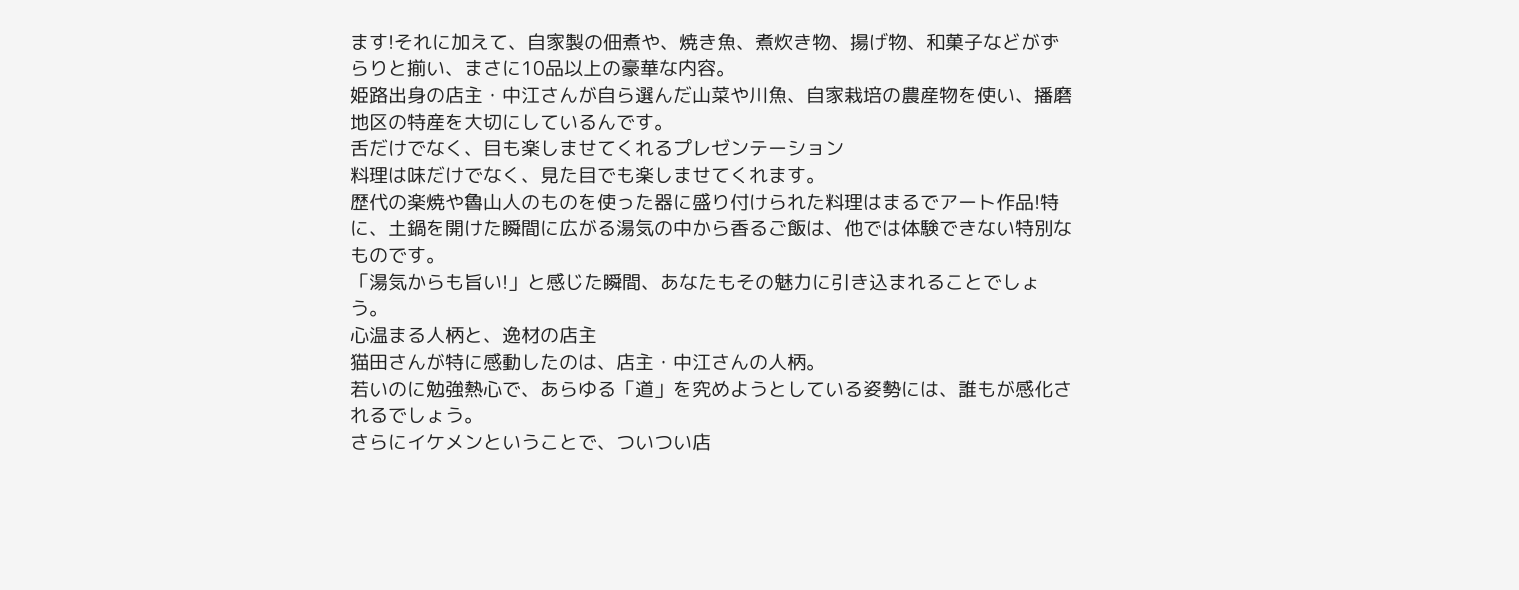ます!それに加えて、自家製の佃煮や、焼き魚、煮炊き物、揚げ物、和菓子などがずらりと揃い、まさに10品以上の豪華な内容。
姫路出身の店主・中江さんが自ら選んだ山菜や川魚、自家栽培の農産物を使い、播磨地区の特産を大切にしているんです。
舌だけでなく、目も楽しませてくれるプレゼンテーション
料理は味だけでなく、見た目でも楽しませてくれます。
歴代の楽焼や魯山人のものを使った器に盛り付けられた料理はまるでアート作品!特に、土鍋を開けた瞬間に広がる湯気の中から香るご飯は、他では体験できない特別なものです。
「湯気からも旨い!」と感じた瞬間、あなたもその魅力に引き込まれることでしょう。
心温まる人柄と、逸材の店主
猫田さんが特に感動したのは、店主・中江さんの人柄。
若いのに勉強熱心で、あらゆる「道」を究めようとしている姿勢には、誰もが感化されるでしょう。
さらにイケメンということで、ついつい店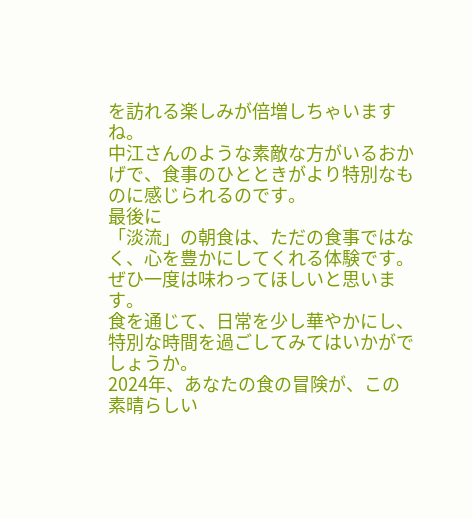を訪れる楽しみが倍増しちゃいますね。
中江さんのような素敵な方がいるおかげで、食事のひとときがより特別なものに感じられるのです。
最後に
「淡流」の朝食は、ただの食事ではなく、心を豊かにしてくれる体験です。
ぜひ一度は味わってほしいと思います。
食を通じて、日常を少し華やかにし、特別な時間を過ごしてみてはいかがでしょうか。
2024年、あなたの食の冒険が、この素晴らしい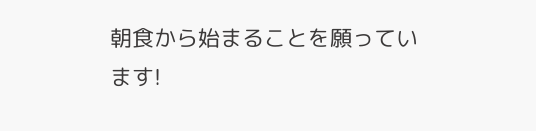朝食から始まることを願っています!